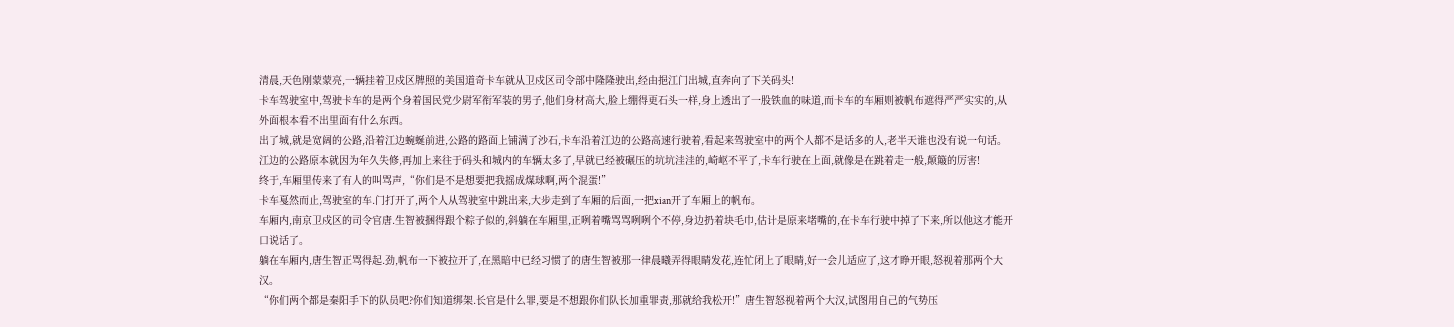清晨,天色刚蒙蒙亮,一辆挂着卫戍区牌照的美国道奇卡车就从卫戍区司令部中隆隆驶出,经由挹江门出城,直奔向了下关码头!
卡车驾驶室中,驾驶卡车的是两个身着国民党少尉军衔军装的男子,他们身材高大,脸上绷得更石头一样,身上透出了一股铁血的味道,而卡车的车厢则被帆布遮得严严实实的,从外面根本看不出里面有什么东西。
出了城,就是宽阔的公路,沿着江边蜿蜒前进,公路的路面上铺满了沙石,卡车沿着江边的公路高速行驶着,看起来驾驶室中的两个人都不是话多的人,老半天谁也没有说一句话。
江边的公路原本就因为年久失修,再加上来往于码头和城内的车辆太多了,早就已经被碾压的坑坑洼洼的,崎岖不平了,卡车行驶在上面,就像是在跳着走一般,颠簸的厉害!
终于,车厢里传来了有人的叫骂声,“你们是不是想要把我摇成煤球啊,两个混蛋!”
卡车戛然而止,驾驶室的车.门打开了,两个人从驾驶室中跳出来,大步走到了车厢的后面,一把xian开了车厢上的帆布。
车厢内,南京卫戍区的司令官唐.生智被捆得跟个粽子似的,斜躺在车厢里,正咧着嘴骂骂咧咧个不停,身边扔着块毛巾,估计是原来堵嘴的,在卡车行驶中掉了下来,所以他这才能开口说话了。
躺在车厢内,唐生智正骂得起.劲,帆布一下被拉开了,在黑暗中已经习惯了的唐生智被那一律晨曦弄得眼睛发花,连忙闭上了眼睛,好一会儿适应了,这才睁开眼,怒视着那两个大汉。
“你们两个都是秦阳手下的队员吧?你们知道绑架.长官是什么罪,要是不想跟你们队长加重罪责,那就给我松开!”唐生智怒视着两个大汉,试图用自己的气势压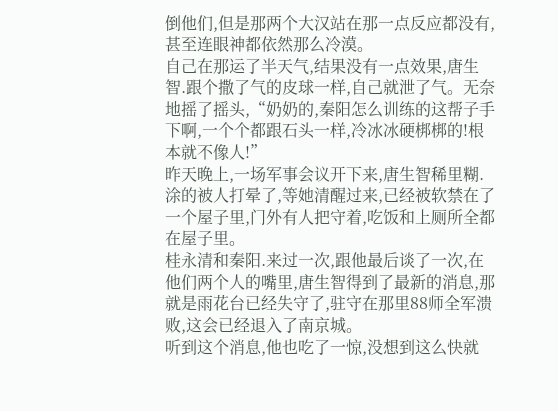倒他们,但是那两个大汉站在那一点反应都没有,甚至连眼神都依然那么冷漠。
自己在那运了半天气,结果没有一点效果,唐生智.跟个撒了气的皮球一样,自己就泄了气。无奈地摇了摇头,“奶奶的,秦阳怎么训练的这帮子手下啊,一个个都跟石头一样,冷冰冰硬梆梆的!根本就不像人!”
昨天晚上,一场军事会议开下来,唐生智稀里糊.涂的被人打晕了,等她清醒过来,已经被软禁在了一个屋子里,门外有人把守着,吃饭和上厕所全都在屋子里。
桂永清和秦阳.来过一次,跟他最后谈了一次,在他们两个人的嘴里,唐生智得到了最新的消息,那就是雨花台已经失守了,驻守在那里88师全军溃败,这会已经退入了南京城。
听到这个消息,他也吃了一惊,没想到这么快就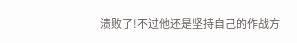溃败了!不过他还是坚持自己的作战方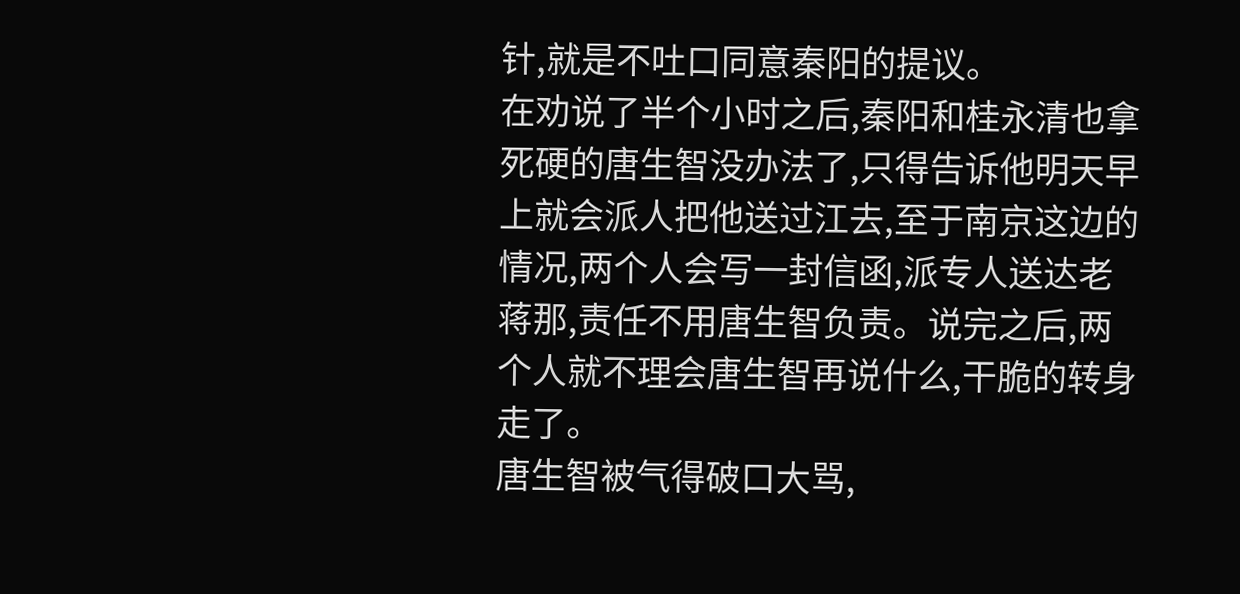针,就是不吐口同意秦阳的提议。
在劝说了半个小时之后,秦阳和桂永清也拿死硬的唐生智没办法了,只得告诉他明天早上就会派人把他送过江去,至于南京这边的情况,两个人会写一封信函,派专人送达老蒋那,责任不用唐生智负责。说完之后,两个人就不理会唐生智再说什么,干脆的转身走了。
唐生智被气得破口大骂,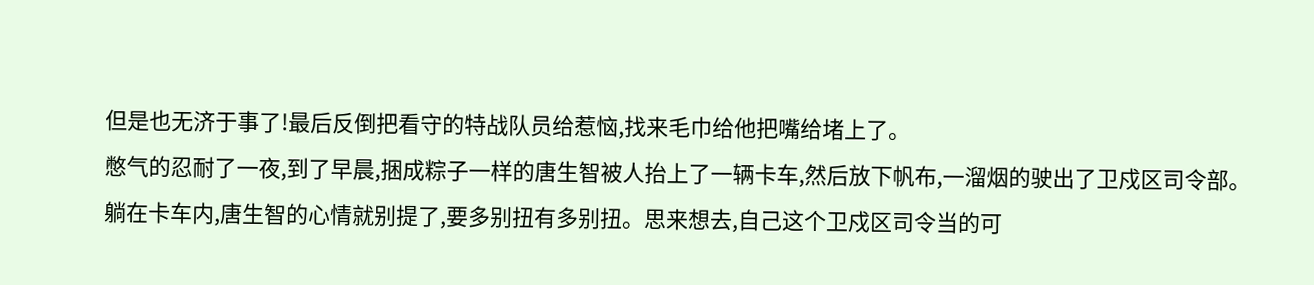但是也无济于事了!最后反倒把看守的特战队员给惹恼,找来毛巾给他把嘴给堵上了。
憋气的忍耐了一夜,到了早晨,捆成粽子一样的唐生智被人抬上了一辆卡车,然后放下帆布,一溜烟的驶出了卫戍区司令部。
躺在卡车内,唐生智的心情就别提了,要多别扭有多别扭。思来想去,自己这个卫戍区司令当的可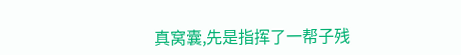真窝囊,先是指挥了一帮子残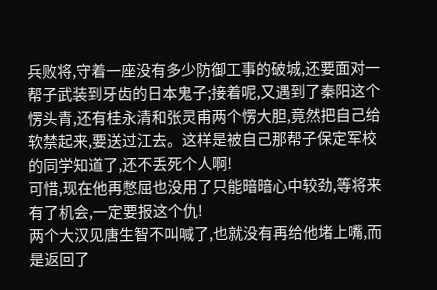兵败将,守着一座没有多少防御工事的破城,还要面对一帮子武装到牙齿的日本鬼子;接着呢,又遇到了秦阳这个愣头青,还有桂永清和张灵甫两个愣大胆,竟然把自己给软禁起来,要送过江去。这样是被自己那帮子保定军校的同学知道了,还不丢死个人啊!
可惜,现在他再憋屈也没用了只能暗暗心中较劲,等将来有了机会,一定要报这个仇!
两个大汉见唐生智不叫喊了,也就没有再给他堵上嘴,而是返回了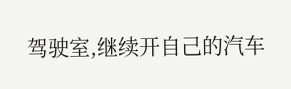驾驶室,继续开自己的汽车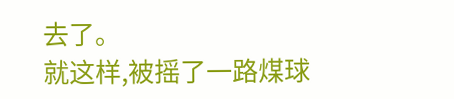去了。
就这样,被摇了一路煤球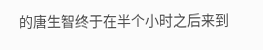的唐生智终于在半个小时之后来到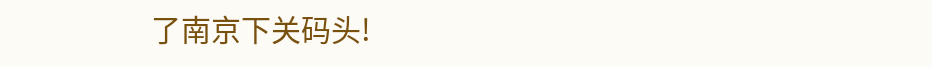了南京下关码头!